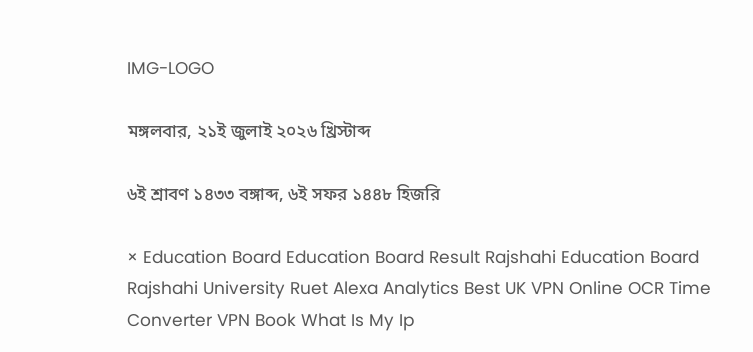IMG-LOGO

মঙ্গলবার, ২১ই জুলাই ২০২৬ খ্রিস্টাব্দ

৬ই শ্রাবণ ১৪৩৩ বঙ্গাব্দ, ৬ই সফর ১৪৪৮ হিজরি

× Education Board Education Board Result Rajshahi Education Board Rajshahi University Ruet Alexa Analytics Best UK VPN Online OCR Time Converter VPN Book What Is My Ip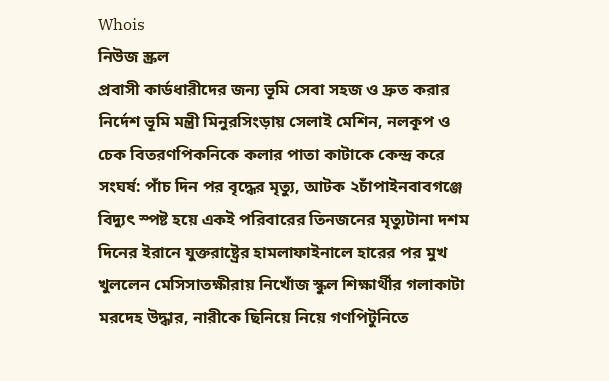Whois
নিউজ স্ক্রল
প্রবাসী কার্ডধারীদের জন্য ভূমি সেবা সহজ ও দ্রুত করার নির্দেশ ভূমি মন্ত্রী মিনুরসিংড়ায় সেলাই মেশিন, নলকূপ ও চেক বিতরণপিকনিকে কলার পাতা কাটাকে কেন্দ্র করে সংঘর্ষ: পাঁচ দিন পর বৃদ্ধের মৃত্যু, আটক ২চাঁপাইনবাবগঞ্জে বিদ্যুৎ স্পষ্ট হয়ে একই পরিবারের তিনজনের মৃত্যুটানা দশম দিনের ইরানে যুক্তরাষ্ট্রের হামলাফাইনালে হারের পর মুখ খুললেন মেসিসাতক্ষীরায় নিখোঁজ স্কুল শিক্ষার্থীর গলাকাটা মরদেহ উদ্ধার, নারীকে ছিনিয়ে নিয়ে গণপিটুনিতে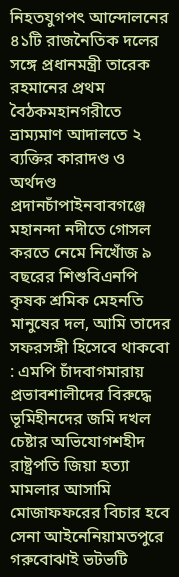নিহতযুগপৎ আন্দোলনের ৪১টি রাজনৈতিক দলের সঙ্গে প্রধানমন্ত্রী তারেক রহমানের প্রথম বৈঠকমহানগরীতে ভ্রাম্যমাণ আদালতে ২ ব্যক্তির কারাদণ্ড ও অর্থদণ্ড প্রদানচাঁপাইনবাবগঞ্জে মহানন্দা নদীতে গোসল করতে নেমে নিখোঁজ ৯ বছরের শিশুবিএনপি কৃষক শ্রমিক মেহনতি মানুষের দল, আমি তাদের সফরসঙ্গী হিসেবে থাকবো : এমপি চাঁদবাগমারায় প্রভাবশালীদের বিরুদ্ধে ভূমিহীনদের জমি দখল চেষ্টার অভিযোগশহীদ রাষ্ট্রপতি জিয়া হত্যা মামলার আসামি মোজাফফরের বিচার হবে সেনা আইনেনিয়ামতপুরে গরুবোঝাই ভটভটি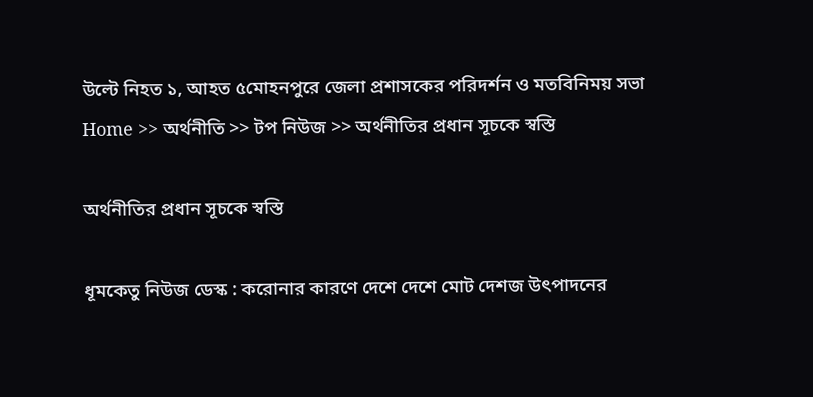উল্টে নিহত ১, আহত ৫মোহনপুরে জেলা প্রশাসকের পরিদর্শন ও মতবিনিময় সভা
Home >> অর্থনীতি >> টপ নিউজ >> অর্থনীতির প্রধান সূচকে স্বস্তি

অর্থনীতির প্রধান সূচকে স্বস্তি

ধূমকেতু নিউজ ডেস্ক : করোনার কারণে দেশে দেশে মোট দেশজ উৎপাদনের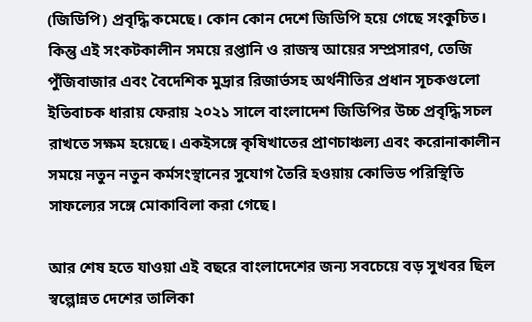(জিডিপি) প্রবৃদ্ধি কমেছে। কোন কোন দেশে জিডিপি হয়ে গেছে সংকুচিত। কিন্তু এই সংকটকালীন সময়ে রপ্তানি ও রাজস্ব আয়ের সম্প্রসারণ, তেজি পুঁজিবাজার এবং বৈদেশিক মুদ্রার রিজার্ভসহ অর্থনীতির প্রধান সূচকগুলো ইতিবাচক ধারায় ফেরায় ২০২১ সালে বাংলাদেশ জিডিপির উচ্চ প্রবৃদ্ধি সচল রাখতে সক্ষম হয়েছে। একইসঙ্গে কৃষিখাতের প্রাণচাঞ্চল্য এবং করোনাকালীন সময়ে নতুন নতুন কর্মসংস্থানের সুযোগ তৈরি হওয়ায় কোভিড পরিস্থিতি সাফল্যের সঙ্গে মোকাবিলা করা গেছে।

আর শেষ হতে যাওয়া এই বছরে বাংলাদেশের জন্য সবচেয়ে বড় সুখবর ছিল স্বল্পোন্নত দেশের তালিকা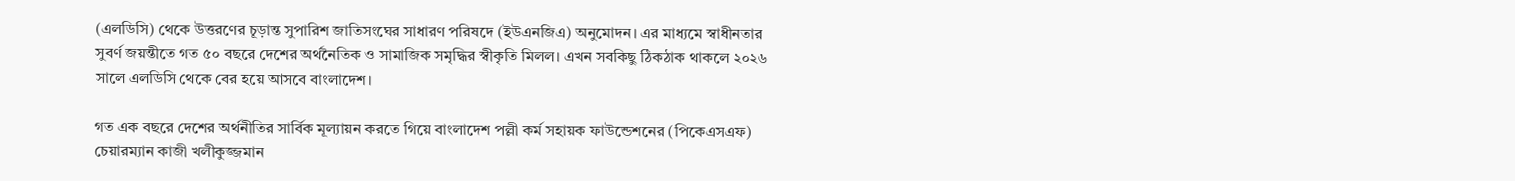(এলডিসি) থেকে উত্তরণের চূড়ান্ত সুপারিশ জাতিসংঘের সাধারণ পরিষদে (ইউএনজিএ) অনুমোদন। এর মাধ্যমে স্বাধীনতার সুবর্ণ জয়ন্তীতে গত ৫০ বছরে দেশের অর্থনৈতিক ও সামাজিক সমৃদ্ধির স্বীকৃতি মিলল। এখন সবকিছু ঠিকঠাক থাকলে ২০২৬ সালে এলডিসি থেকে বের হয়ে আসবে বাংলাদেশ।

গত এক বছরে দেশের অর্থনীতির সার্বিক মূল্যায়ন করতে গিয়ে বাংলাদেশ পল্লী কর্ম সহায়ক ফাউন্ডেশনের (পিকেএসএফ) চেয়ারম্যান কাজী খলীকুজ্জমান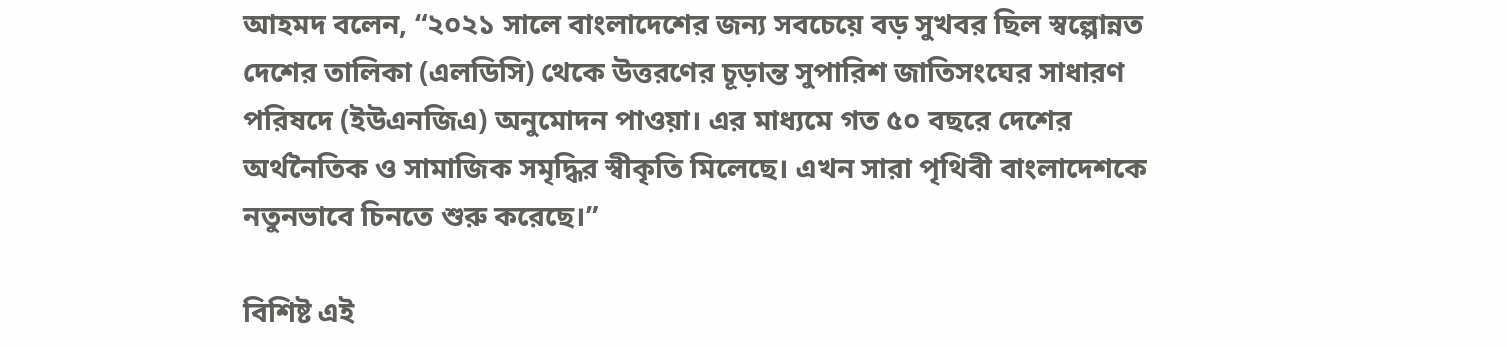আহমদ বলেন, “২০২১ সালে বাংলাদেশের জন্য সবচেয়ে বড় সুখবর ছিল স্বল্পোন্নত দেশের তালিকা (এলডিসি) থেকে উত্তরণের চূড়ান্ত সুপারিশ জাতিসংঘের সাধারণ পরিষদে (ইউএনজিএ) অনুমোদন পাওয়া। এর মাধ্যমে গত ৫০ বছরে দেশের অর্থনৈতিক ও সামাজিক সমৃদ্ধির স্বীকৃতি মিলেছে। এখন সারা পৃথিবী বাংলাদেশকে নতুনভাবে চিনতে শুরু করেছে।”

বিশিষ্ট এই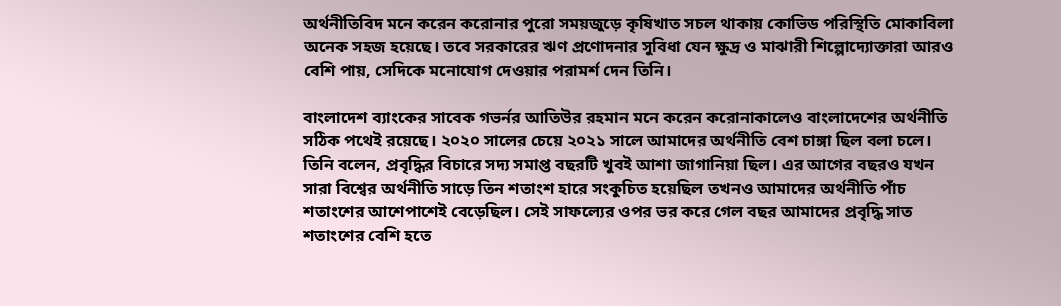অর্থনীতিবিদ মনে করেন করোনার পুরো সময়জুড়ে কৃষিখাত সচল থাকায় কোভিড পরিস্থিতি মোকাবিলা অনেক সহজ হয়েছে। তবে সরকারের ঋণ প্রণোদনার সুবিধা যেন ক্ষুদ্র ও মাঝারী শিল্পোদ্যোক্তারা আরও বেশি পায়, সেদিকে মনোযোগ দেওয়ার পরামর্শ দেন তিনি।

বাংলাদেশ ব্যাংকের সাবেক গভর্নর আতিউর রহমান মনে করেন করোনাকালেও বাংলাদেশের অর্থনীতি সঠিক পথেই রয়েছে। ২০২০ সালের চেয়ে ২০২১ সালে আমাদের অর্থনীতি বেশ চাঙ্গা ছিল বলা চলে। তিনি বলেন, প্রবৃদ্ধির বিচারে সদ্য সমাপ্ত বছরটি খুবই আশা জাগানিয়া ছিল। এর আগের বছরও যখন সারা বিশ্বের অর্থনীতি সাড়ে তিন শতাংশ হারে সংকুচিত হয়েছিল তখনও আমাদের অর্থনীতি পাঁচ শতাংশের আশেপাশেই বেড়েছিল। সেই সাফল্যের ওপর ভর করে গেল বছর আমাদের প্রবৃদ্ধি সাত শতাংশের বেশি হতে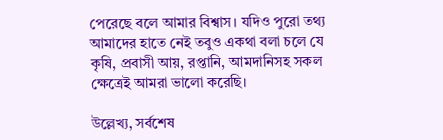পেরেছে বলে আমার বিশ্বাস। যদিও পুরো তথ্য আমাদের হাতে নেই তবুও একথা বলা চলে যে কৃষি, প্রবাসী আয়, রপ্তানি, আমদানিসহ সকল ক্ষেত্রেই আমরা ভালো করেছি।

উল্লেখ্য, সর্বশেষ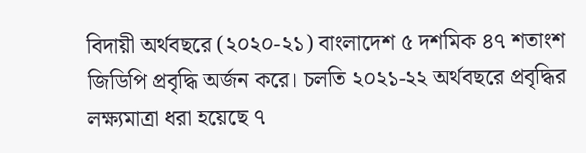বিদায়ী অর্থবছরে (২০২০-২১) বাংলাদেশ ৫ দশমিক ৪৭ শতাংশ জিডিপি প্রবৃদ্ধি অর্জন করে। চলতি ২০২১-২২ অর্থবছরে প্রবৃদ্ধির লক্ষ্যমাত্রা ধরা হয়েছে ৭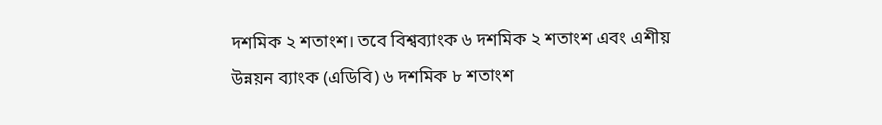দশমিক ২ শতাংশ। তবে বিশ্বব্যাংক ৬ দশমিক ২ শতাংশ এবং এশীয় উন্নয়ন ব্যাংক (এডিবি) ৬ দশমিক ৮ শতাংশ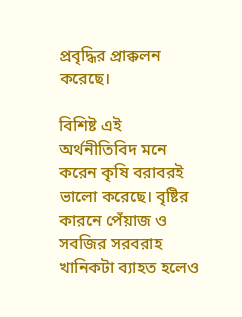প্রবৃদ্ধির প্রাক্কলন করেছে।

বিশিষ্ট এই অর্থনীতিবিদ মনে করেন কৃষি বরাবরই ভালো করেছে। বৃষ্টির কারনে পেঁয়াজ ও সবজির সরবরাহ খানিকটা ব্যাহত হলেও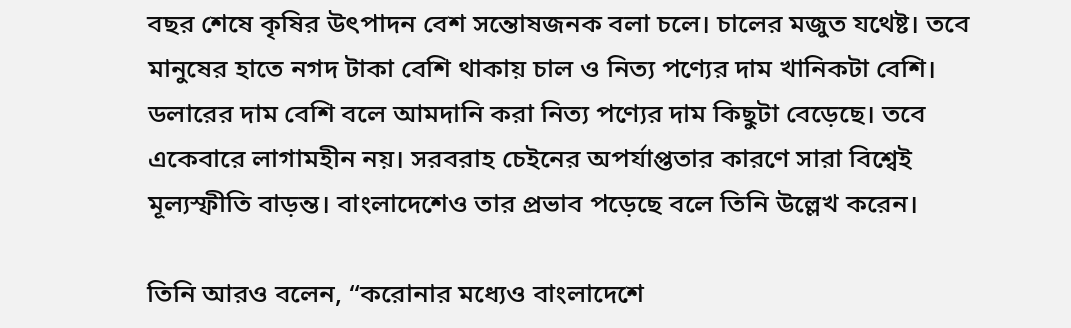বছর শেষে কৃষির উৎপাদন বেশ সন্তোষজনক বলা চলে। চালের মজুত যথেষ্ট। তবে মানুষের হাতে নগদ টাকা বেশি থাকায় চাল ও নিত্য পণ্যের দাম খানিকটা বেশি। ডলারের দাম বেশি বলে আমদানি করা নিত্য পণ্যের দাম কিছুটা বেড়েছে। তবে একেবারে লাগামহীন নয়। সরবরাহ চেইনের অপর্যাপ্ততার কারণে সারা বিশ্বেই মূল্যস্ফীতি বাড়ন্ত। বাংলাদেশেও তার প্রভাব পড়েছে বলে তিনি উল্লেখ করেন।

তিনি আরও বলেন, “করোনার মধ্যেও বাংলাদেশে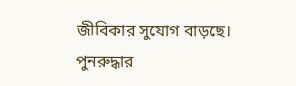জীবিকার সুযোগ বাড়ছে। পুনরুদ্ধার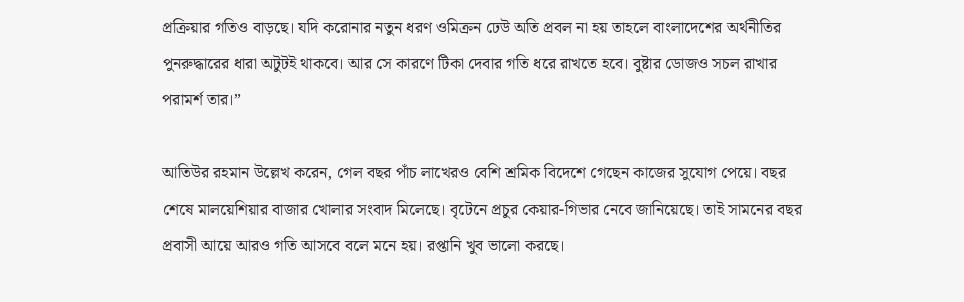প্রক্রিয়ার গতিও বাড়ছে। যদি করোনার নতুন ধরণ ওমিক্রন ঢেউ অতি প্রবল না হয় তাহলে বাংলাদেশের অর্থনীতির পুনরুদ্ধারের ধারা অটুটই থাকবে। আর সে কারণে টিকা দেবার গতি ধরে রাখতে হবে। বুষ্টার ডোজও সচল রাখার পরামর্শ তার।”

আতিউর রহমান উল্লেখ করেন, গেল বছর পাঁচ লাখেরও বেশি শ্রমিক বিদেশে গেছেন কাজের সুযোগ পেয়ে। বছর শেষে মালয়েশিয়ার বাজার খোলার সংবাদ মিলেছে। বৃটেনে প্রচুর কেয়ার-গিভার নেবে জানিয়েছে। তাই সামনের বছর প্রবাসী আয়ে আরও গতি আসবে বলে মনে হয়। রপ্তানি খুব ভালো করছে।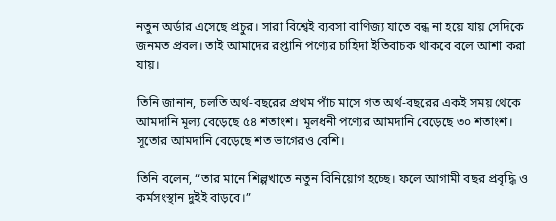নতুন অর্ডার এসেছে প্রচুর। সারা বিশ্বেই ব্যবসা বাণিজ্য যাতে বন্ধ না হয়ে যায় সেদিকে জনমত প্রবল। তাই আমাদের রপ্তানি পণ্যের চাহিদা ইতিবাচক থাকবে বলে আশা করা যায়।

তিনি জানান, চলতি অর্থ-বছরের প্রথম পাঁচ মাসে গত অর্থ-বছরের একই সময় থেকে আমদানি মূল্য বেড়েছে ৫৪ শতাংশ। মূলধনী পণ্যের আমদানি বেড়েছে ৩০ শতাংশ। সূতোর আমদানি বেড়েছে শত ভাগেরও বেশি।

তিনি বলেন, “তার মানে শিল্পখাতে নতুন বিনিয়োগ হচ্ছে। ফলে আগামী বছর প্রবৃদ্ধি ও কর্মসংস্থান দুইই বাড়বে।”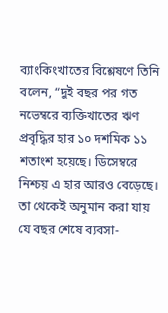ব্যাংকিংখাতের বিশ্লেষণে তিনি বলেন, “দুই বছর পর গত নভেম্বরে ব্যক্তিখাতের ঋণ প্রবৃদ্ধির হার ১০ দশমিক ১১ শতাংশ হয়েছে। ডিসেম্বরে নিশ্চয় এ হার আরও বেড়েছে। তা থেকেই অনুমান করা যায় যে বছর শেষে ব্যবসা-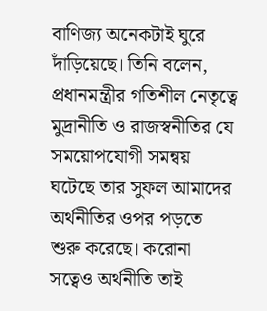বাণিজ্য অনেকটাই ঘুরে দাঁড়িয়েছে। তিনি বলেন, প্রধানমন্ত্রীর গতিশীল নেতৃত্বে মুদ্রানীতি ও রাজস্বনীতির যে সময়োপযোগী সমন্বয় ঘটেছে তার সুফল আমাদের অর্থনীতির ওপর পড়তে শুরু করেছে। করোনা সত্বেও অর্থনীতি তাই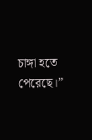চাঙ্গা হতে পেরেছে।”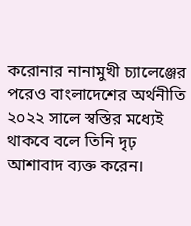করোনার নানামুখী চ্যালেঞ্জের পরেও বাংলাদেশের অর্থনীতি ২০২২ সালে স্বস্তির মধ্যেই থাকবে বলে তিনি দৃঢ় আশাবাদ ব্যক্ত করেন।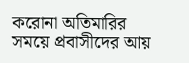করোনা অতিমারির সময়ে প্রবাসীদের আয়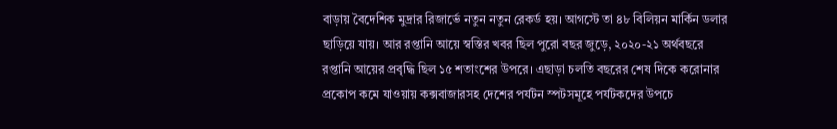বাড়ায় বৈদেশিক মুদ্রার রিজার্ভে নতুন নতুন রেকর্ড হয়। আগস্টে তা ৪৮ বিলিয়ন মার্কিন ডলার ছাড়িয়ে যায়। আর রপ্তানি আয়ে স্বস্তির খবর ছিল পুরো বছর জুড়ে, ২০২০-২১ অর্থবছরে রপ্তানি আয়ের প্রবৃদ্ধি ছিল ১৫ শতাংশের উপরে। এছাড়া চলতি বছরের শেষ দিকে করোনার প্রকোপ কমে যাওয়ায় কক্সবাজারসহ দেশের পর্যটন স্পটসমূহে পর্যটকদের উপচে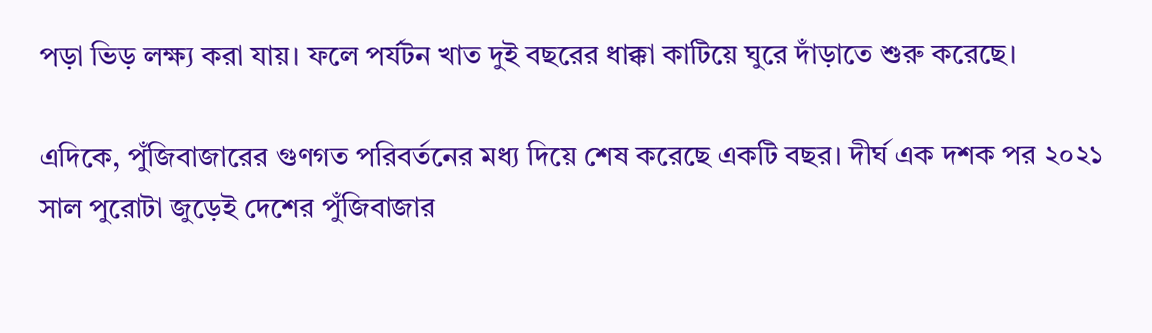পড়া ভিড় লক্ষ্য করা যায়। ফলে পর্যটন খাত দুই বছরের ধাক্কা কাটিয়ে ঘুরে দাঁড়াতে শুরু করেছে।

এদিকে, পুঁজিবাজারের গুণগত পরিবর্তনের মধ্য দিয়ে শেষ করেছে একটি বছর। দীর্ঘ এক দশক পর ২০২১ সাল পুরোটা জুড়েই দেশের পুঁজিবাজার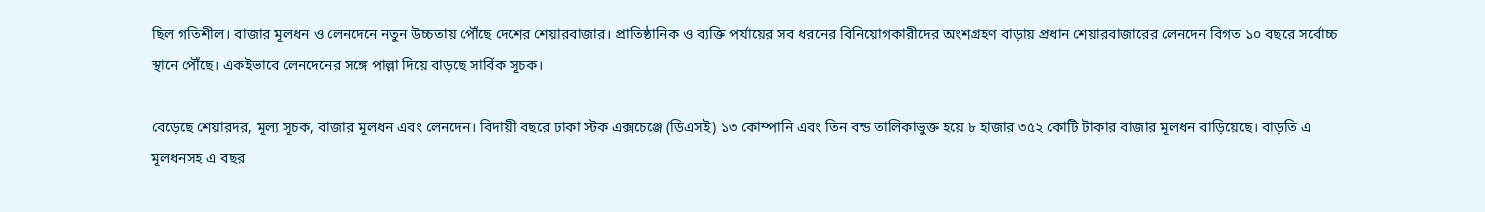ছিল গতিশীল। বাজার মূলধন ও লেনদেনে নতুন উচ্চতায় পৌঁছে দেশের শেয়ারবাজার। প্রাতিষ্ঠানিক ও ব্যক্তি পর্যায়ের সব ধরনের বিনিয়োগকারীদের অংশগ্রহণ বাড়ায় প্রধান শেয়ারবাজারের লেনদেন বিগত ১০ বছরে সর্বোচ্চ স্থানে পৌঁছে। একইভাবে লেনদেনের সঙ্গে পাল্লা দিয়ে বাড়ছে সার্বিক সূচক।

বেড়েছে শেয়ারদর, মূল্য সূচক, বাজার মূলধন এবং লেনদেন। বিদায়ী বছরে ঢাকা স্টক এক্সচেঞ্জে (ডিএসই) ১৩ কোম্পানি এবং তিন বন্ড তালিকাভুক্ত হয়ে ৮ হাজার ৩৫২ কোটি টাকার বাজার মূলধন বাড়িয়েছে। বাড়তি এ মূলধনসহ এ বছর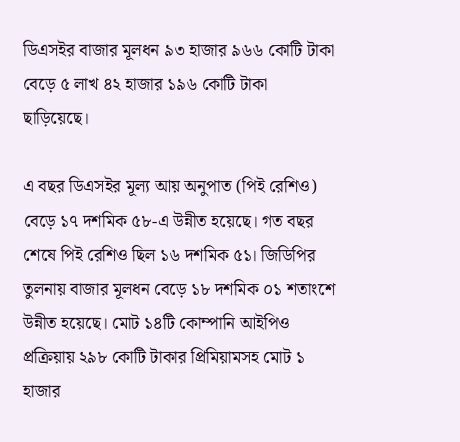ডিএসইর বাজার মূলধন ৯৩ হাজার ৯৬৬ কোটি টাকা বেড়ে ৫ লাখ ৪২ হাজার ১৯৬ কোটি টাকা ছাড়িয়েছে।

এ বছর ডিএসইর মূল্য আয় অনুপাত (পিই রেশিও) বেড়ে ১৭ দশমিক ৫৮-এ উন্নীত হয়েছে। গত বছর শেষে পিই রেশিও ছিল ১৬ দশমিক ৫১। জিডিপির তুলনায় বাজার মূলধন বেড়ে ১৮ দশমিক ০১ শতাংশে উন্নীত হয়েছে। মোট ১৪টি কোম্পানি আইপিও প্রক্রিয়ায় ২৯৮ কোটি টাকার প্রিমিয়ামসহ মোট ১ হাজার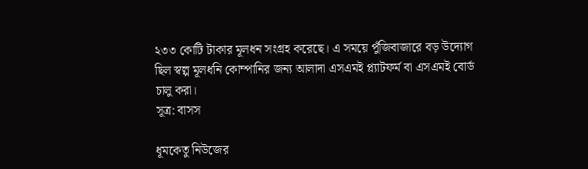২৩৩ কোটি টাকার মূলধন সংগ্রহ করেছে। এ সময়ে পুঁজিবাজারে বড় উদ্যোগ ছিল স্বল্প মূলধনি কোম্পানির জন্য আলাদা এসএমই প্ল্যাটফর্ম বা এসএমই বোর্ড চালু করা।
সূত্র: বাসস

ধূমকেতু নিউজের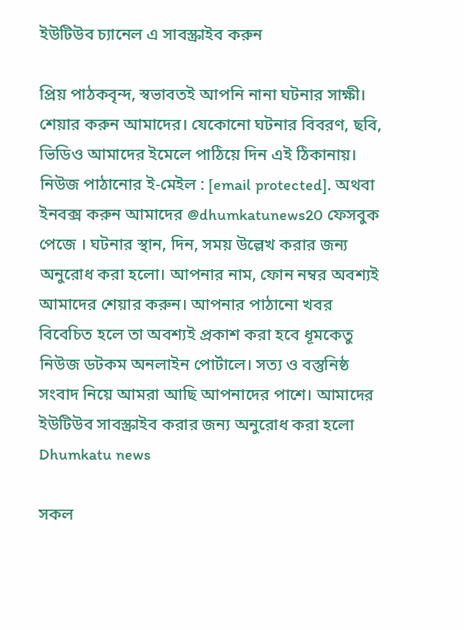ইউটিউব চ্যানেল এ সাবস্ক্রাইব করুন

প্রিয় পাঠকবৃন্দ, স্বভাবতই আপনি নানা ঘটনার সাক্ষী। শেয়ার করুন আমাদের। যেকোনো ঘটনার বিবরণ, ছবি, ভিডিও আমাদের ইমেলে পাঠিয়ে দিন এই ঠিকানায়। নিউজ পাঠানোর ই-মেইল : [email protected]. অথবা ইনবক্স করুন আমাদের @dhumkatunews20 ফেসবুক পেজে । ঘটনার স্থান, দিন, সময় উল্লেখ করার জন্য অনুরোধ করা হলো। আপনার নাম, ফোন নম্বর অবশ্যই আমাদের শেয়ার করুন। আপনার পাঠানো খবর বিবেচিত হলে তা অবশ্যই প্রকাশ করা হবে ধূমকেতু নিউজ ডটকম অনলাইন পোর্টালে। সত্য ও বস্তুনিষ্ঠ সংবাদ নিয়ে আমরা আছি আপনাদের পাশে। আমাদের ইউটিউব সাবস্ক্রাইব করার জন্য অনুরোধ করা হলো Dhumkatu news

সকল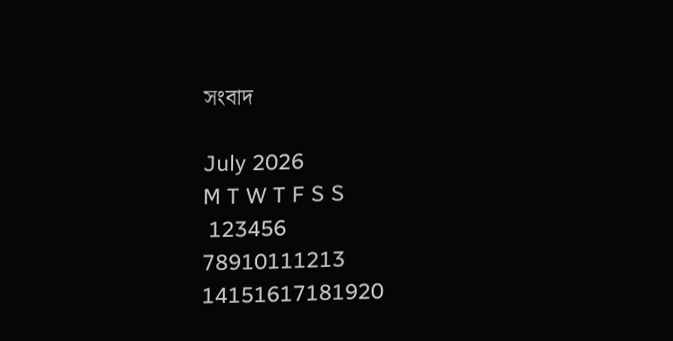সংবাদ

July 2026
M T W T F S S
 123456
78910111213
14151617181920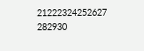21222324252627
282930